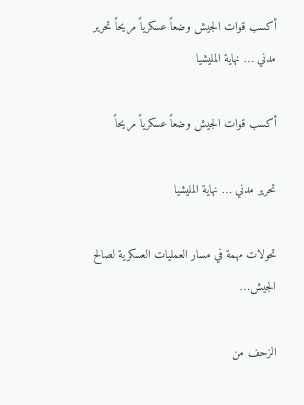أكسب قوات الجيش وضعاً عسكرياً مريحاً تحرير مدني … نهاية المليشيا

أكسب قوات الجيش وضعاً عسكرياً مريحاً

تحرير مدني … نهاية المليشيا

تحولات مهمة في مسار العمليات العسكرية لصالح الجيش…

الزحف من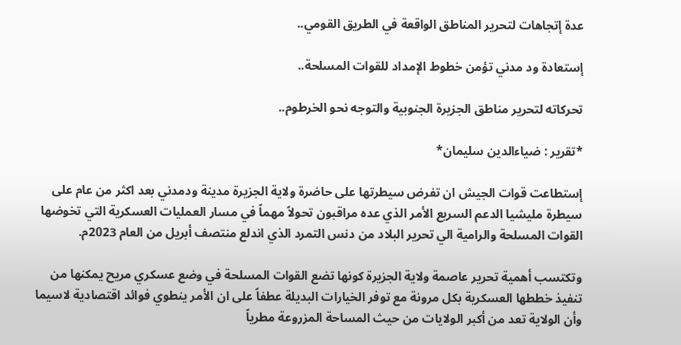عدة إتجاهات لتحرير المناطق الواقعة في الطريق القومي..

إستعادة ود مدني تؤمن خطوط الإمداد للقوات المسلحة..

تحركاته لتحرير مناطق الجزيرة الجنوبية والتوجه نحو الخرطوم..

*تقرير : ضياءالدين سليمان*

إستطاعت قوات الجيش ان تفرض سيطرتها على حاضرة ولاية الجزيرة مدينة ودمدني بعد اكثر من عام على سيطرة مليشيا الدعم السريع الأمر الذي عده مراقبون تحولاً مهماً في مسار العمليات العسكرية التي تخوضها القوات المسلحة والرامية الي تحرير البلاد من دنس التمرد الذي اندلع منتصف أبريل من العام 2023م.

وتكتسب أهمية تحرير عاصمة ولاية الجزيرة كونها تضع القوات المسلحة في وضع عسكري مريح يمكنها من تنفيذ خططها العسكرية بكل مرونة مع توفر الخيارات البديلة عطفاً على ان الأمر ينطوي فوائد اقتصادية لاسيما وأن الولاية تعد من أكبر الولايات من حيث المساحة المزروعة مطرياً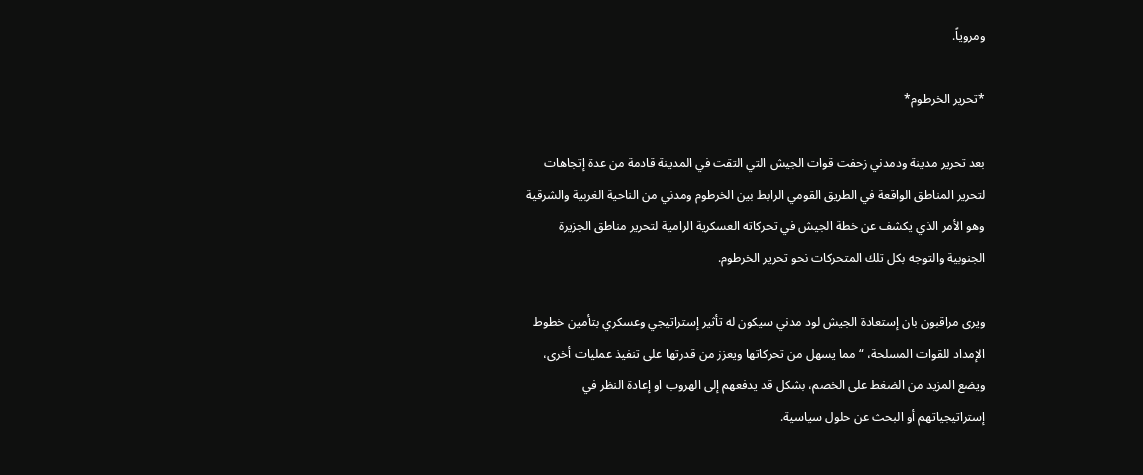ومروياً.

*تحرير الخرطوم*

بعد تحرير مدينة ودمدني زحفت قوات الجيش التي التقت في المدينة قادمة من عدة إتجاهات لتحرير المناطق الواقعة في الطريق القومي الرابط بين الخرطوم ومدني من الناحية الغربية والشرقية وهو الأمر الذي يكشف عن خطة الجيش في تحركاته العسكرية الرامية لتحرير مناطق الجزيرة الجنوبية والتوجه بكل تلك المتحركات نحو تحرير الخرطوم.

ويرى مراقبون بان إستعادة الجيش لود مدني سيكون له تأثير إستراتيجي وعسكري بتأمين خطوط الإمداد للقوات المسلحة، “مما يسهل من تحركاتها ويعزز من قدرتها على تنفيذ عمليات أخرى، ويضع المزيد من الضغط على الخصم، بشكل قد يدفعهم إلى الهروب او إعادة النظر في إستراتيجياتهم أو البحث عن حلول سياسية.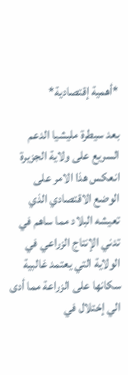*أهمية إقتصادية*

بعد سيطرة مليشيا الدعم السريع على ولاية الجزيرة انعكس هذا الامر على الوضع الاقتصادي الذي تعيشه البلاد مما ساهم في تدني الإنتاج الزراعي في الولاية التي يعتمد غالبية سكانها على الزراعة مما أدى الي إختلال في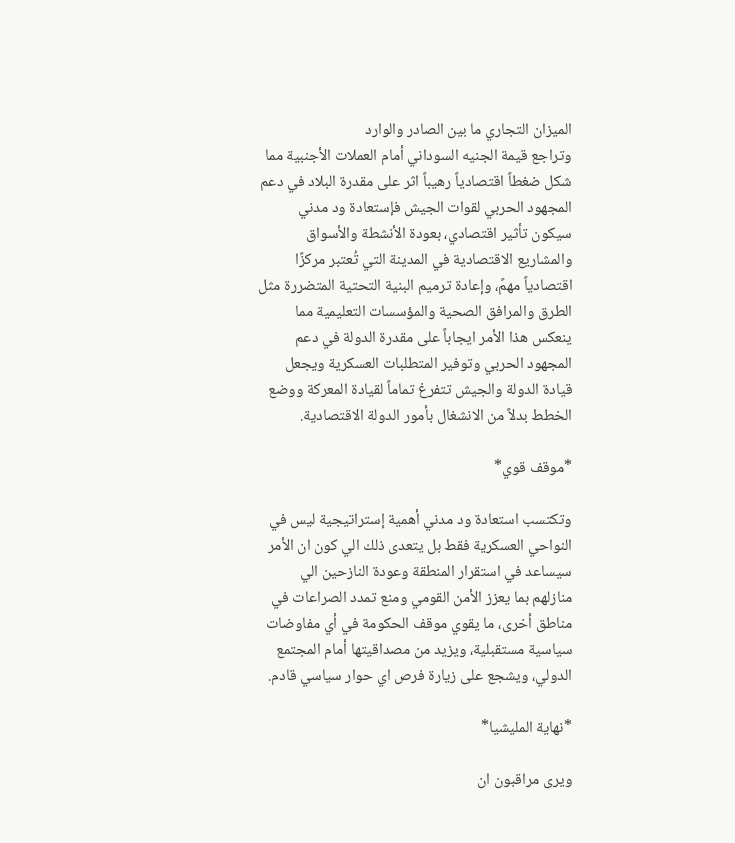الميزان التجاري ما بين الصادر والوارد
وتراجع قيمة الجنيه السوداني أمام العملات الأجنبية مما شكل ضغطاً اقتصادياً رهيباً اثر على مقدرة البلاد في دعم المجهود الحربي لقوات الجيش فإستعادة ود مدني سيكون تأثير اقتصادي، بعودة الأنشطة والأسواق والمشاريع الاقتصادية في المدينة التي تُعتبر مركزًا اقتصادياً مهمً، وإعادة ترميم البنية التحتية المتضررة مثل الطرق والمرافق الصحية والمؤسسات التعليمية مما ينعكس هذا الأمر ايجاباً على مقدرة الدولة في دعم المجهود الحربي وتوفير المتطلبات العسكرية ويجعل قيادة الدولة والجيش تتفرغ تماماً لقيادة المعركة ووضع الخطط بدلاً من الانشغال بأمور الدولة الاقتصادية.

*موقف قوي*

وتكتسب استعادة ود مدني أهمية إستراتيجية ليس في النواحي العسكرية فقط بل يتعدى ذلك الي كون ان الأمر سيساعد في استقرار المنطقة وعودة النازحين الي منازلهم بما يعزز الأمن القومي ومنع تمدد الصراعات في مناطق أخرى، ما يقوي موقف الحكومة في أي مفاوضات سياسية مستقبلية، ويزيد من مصداقيتها أمام المجتمع الدولي، ويشجع على زيارة فرص اي حوار سياسي قادم.

*نهاية المليشيا*

ويرى مراقبون ان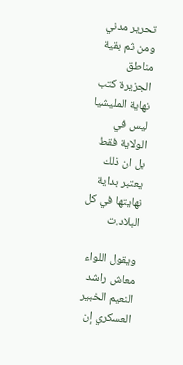تحرير مدني ومن ثم بقية مناطق الجزيرة كتب نهاية المليشيا ليس في الولاية فقط بل ان ذلك يعتبر بداية نهايتها في كل البلاد.ت

ويقول اللواء معاش راشد النعيم الخبير العسكري إن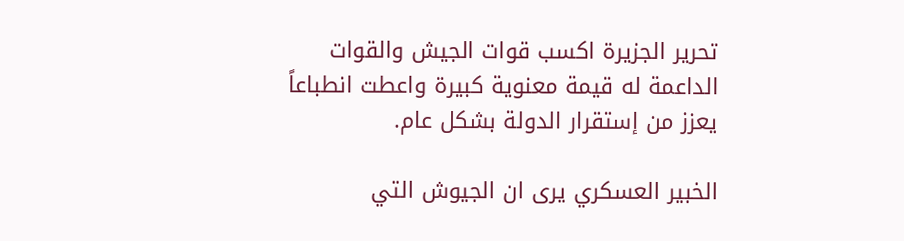تحرير الجزيرة اكسب قوات الجيش والقوات الداعمة له قيمة معنوية كبيرة واعطت انطباعاً يعزز من إستقرار الدولة بشكل عام.

الخبير العسكري يرى ان الجيوش التي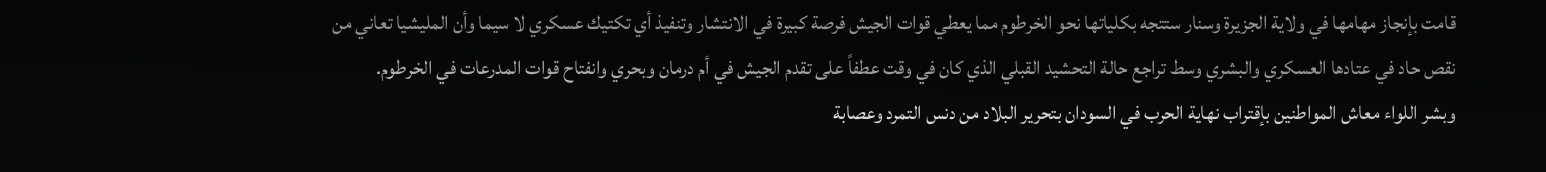قامت بإنجاز مهامها في ولاية الجزيرة وسنار ستتجه بكلياتها نحو الخرطوم مما يعطي قوات الجيش فرصة كبيرة في الانتشار وتنفيذ أي تكتيك عسكري لا سيما وأن المليشيا تعاني من نقص حاد في عتادها العسكري والبشري وسط تراجع حالة التحشيد القبلي الذي كان في وقت عطفاً على تقدم الجيش في أم درمان وبحري وانفتاح قوات المدرعات في الخرطوم.
وبشر اللواء معاش المواطنين بإقتراب نهاية الحرب في السودان بتحرير البلاد من دنس التمرد وعصابة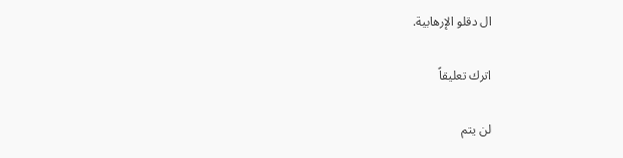ال دقلو الإرهابية.

اترك تعليقاً

لن يتم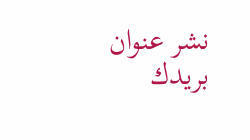نشر عنوان بريدك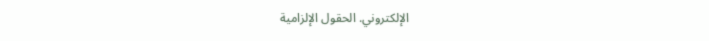الإلكتروني. الحقول الإلزامية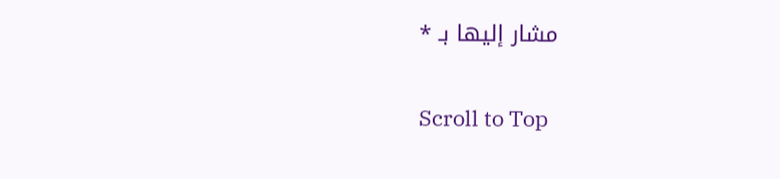مشار إليها بـ *

Scroll to Top